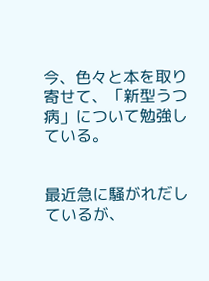今、色々と本を取り寄せて、「新型うつ病」について勉強している。


最近急に騒がれだしているが、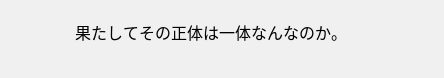果たしてその正体は一体なんなのか。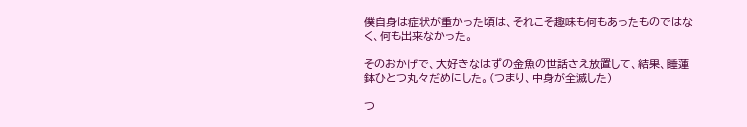僕自身は症状が重かった頃は、それこそ趣味も何もあったものではなく、何も出来なかった。

そのおかげで、大好きなはずの金魚の世話さえ放置して、結果、睡蓮鉢ひとつ丸々だめにした。(つまり、中身が全滅した)

つ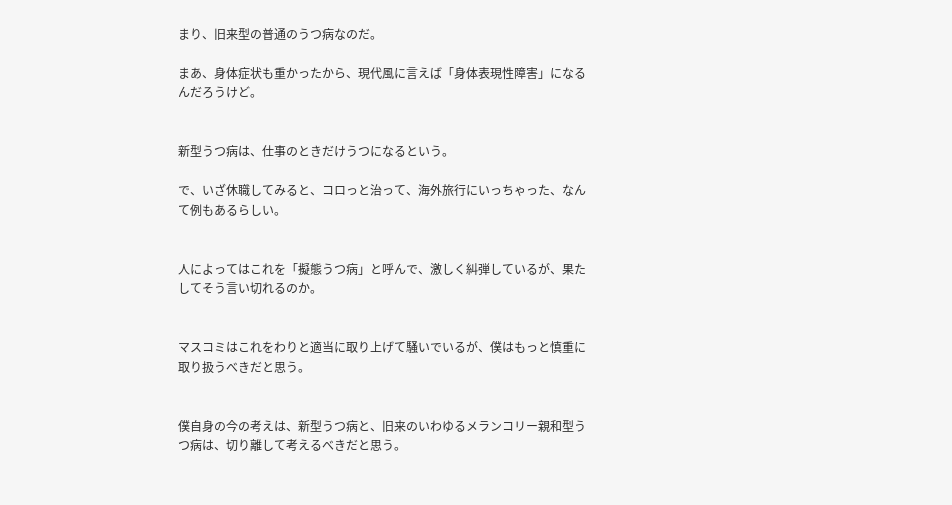まり、旧来型の普通のうつ病なのだ。

まあ、身体症状も重かったから、現代風に言えば「身体表現性障害」になるんだろうけど。


新型うつ病は、仕事のときだけうつになるという。

で、いざ休職してみると、コロっと治って、海外旅行にいっちゃった、なんて例もあるらしい。


人によってはこれを「擬態うつ病」と呼んで、激しく糾弾しているが、果たしてそう言い切れるのか。


マスコミはこれをわりと適当に取り上げて騒いでいるが、僕はもっと慎重に取り扱うべきだと思う。


僕自身の今の考えは、新型うつ病と、旧来のいわゆるメランコリー親和型うつ病は、切り離して考えるべきだと思う。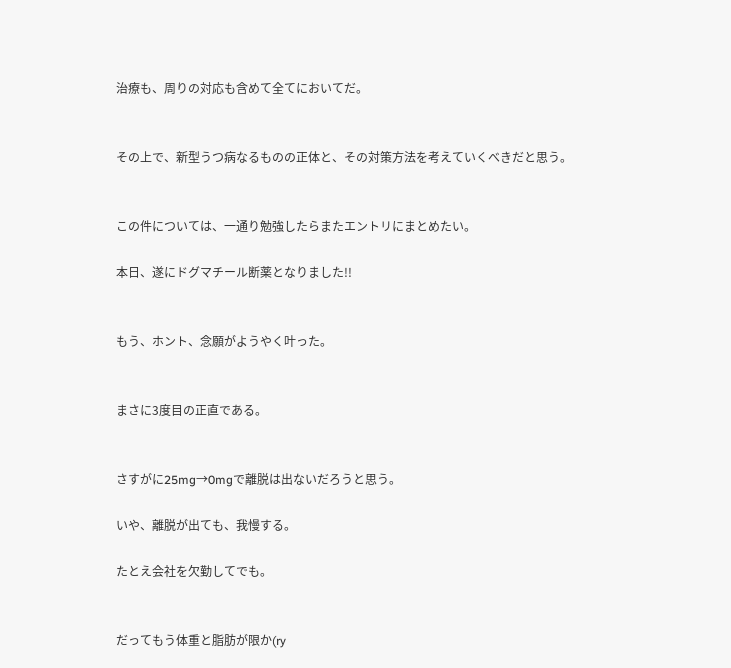治療も、周りの対応も含めて全てにおいてだ。


その上で、新型うつ病なるものの正体と、その対策方法を考えていくべきだと思う。


この件については、一通り勉強したらまたエントリにまとめたい。

本日、遂にドグマチール断薬となりました!!


もう、ホント、念願がようやく叶った。


まさに3度目の正直である。


さすがに25mg→0mgで離脱は出ないだろうと思う。

いや、離脱が出ても、我慢する。

たとえ会社を欠勤してでも。


だってもう体重と脂肪が限か(ry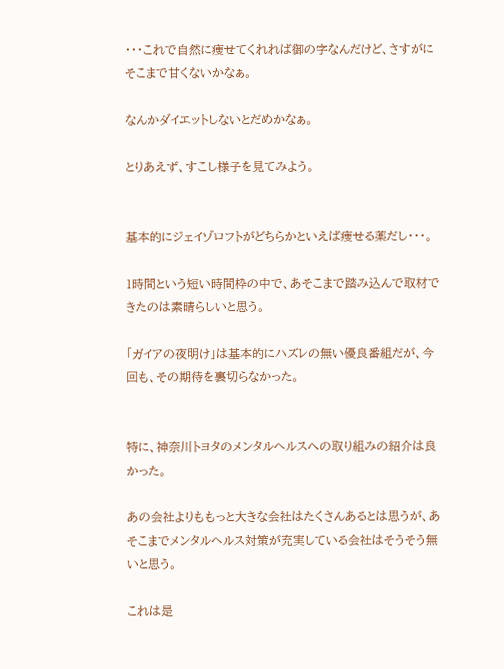・・・これで自然に痩せてくれれば御の字なんだけど、さすがにそこまで甘くないかなぁ。

なんかダイエットしないとだめかなぁ。

とりあえず、すこし様子を見てみよう。


基本的にジェイゾロフトがどちらかといえば痩せる薬だし・・・。

1時間という短い時間枠の中で、あそこまで踏み込んで取材できたのは素晴らしいと思う。

「ガイアの夜明け」は基本的にハズレの無い優良番組だが、今回も、その期待を裏切らなかった。


特に、神奈川トヨタのメンタルヘルスへの取り組みの紹介は良かった。

あの会社よりももっと大きな会社はたくさんあるとは思うが、あそこまでメンタルヘルス対策が充実している会社はそうそう無いと思う。

これは是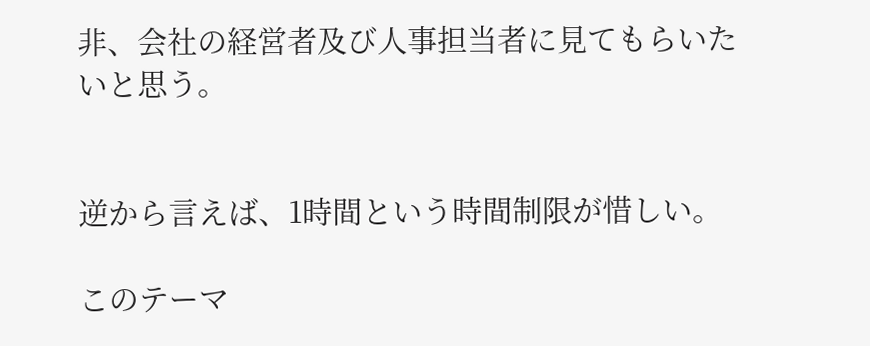非、会社の経営者及び人事担当者に見てもらいたいと思う。


逆から言えば、1時間という時間制限が惜しい。

このテーマ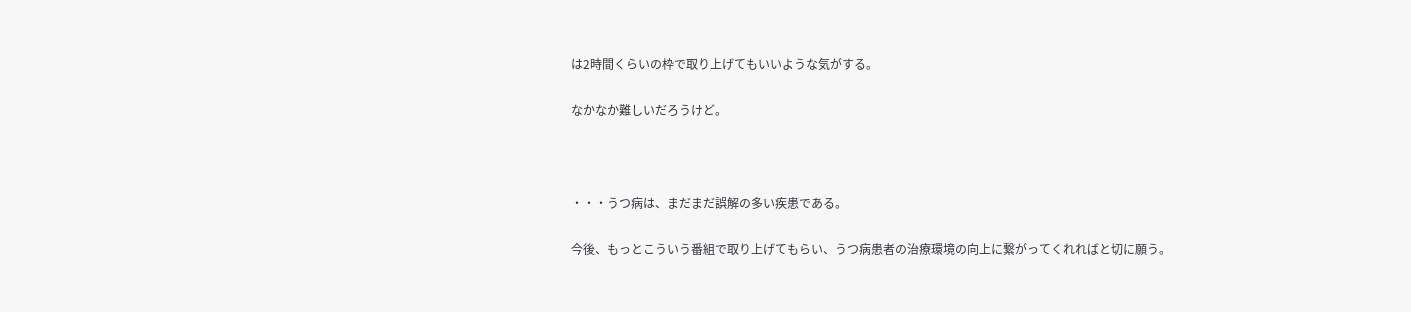は2時間くらいの枠で取り上げてもいいような気がする。

なかなか難しいだろうけど。



・・・うつ病は、まだまだ誤解の多い疾患である。

今後、もっとこういう番組で取り上げてもらい、うつ病患者の治療環境の向上に繋がってくれればと切に願う。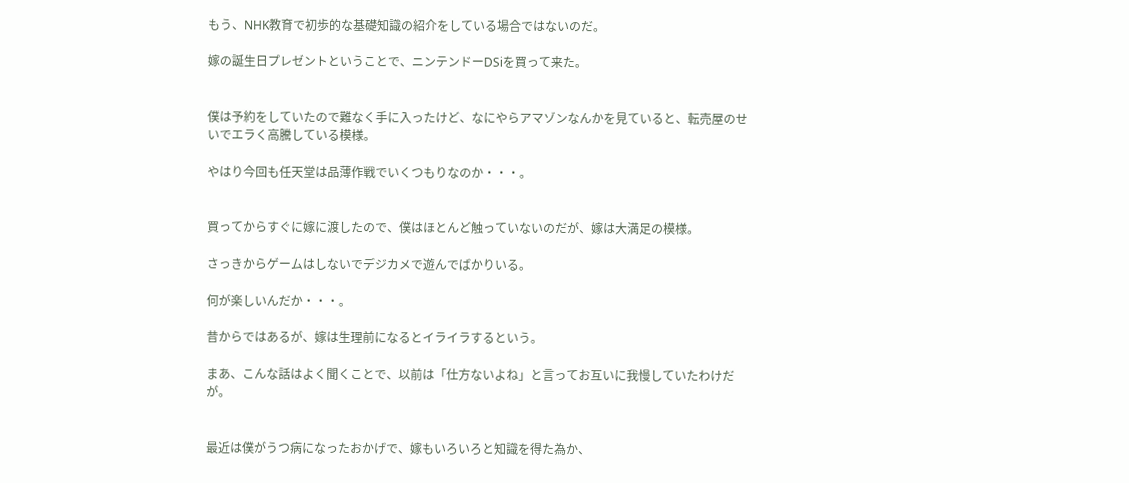もう、NHK教育で初歩的な基礎知識の紹介をしている場合ではないのだ。

嫁の誕生日プレゼントということで、ニンテンドーDSiを買って来た。


僕は予約をしていたので難なく手に入ったけど、なにやらアマゾンなんかを見ていると、転売屋のせいでエラく高騰している模様。

やはり今回も任天堂は品薄作戦でいくつもりなのか・・・。


買ってからすぐに嫁に渡したので、僕はほとんど触っていないのだが、嫁は大満足の模様。

さっきからゲームはしないでデジカメで遊んでばかりいる。

何が楽しいんだか・・・。

昔からではあるが、嫁は生理前になるとイライラするという。

まあ、こんな話はよく聞くことで、以前は「仕方ないよね」と言ってお互いに我慢していたわけだが。


最近は僕がうつ病になったおかげで、嫁もいろいろと知識を得た為か、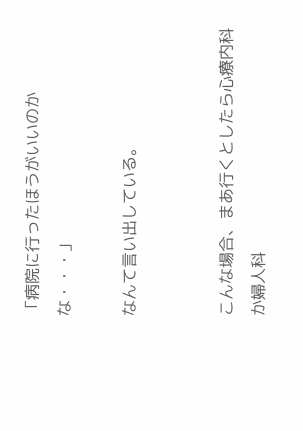「病院に行ったほうがいいのかな・・・」

なんて言い出している。


こんな場合、まあ行くとしたら心療内科か婦人科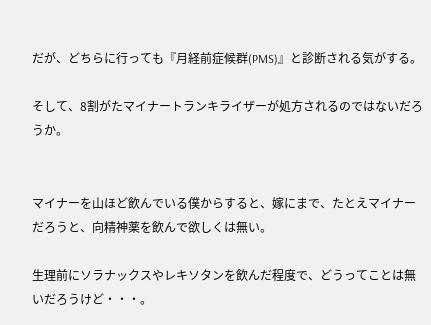だが、どちらに行っても『月経前症候群(PMS)』と診断される気がする。

そして、8割がたマイナートランキライザーが処方されるのではないだろうか。


マイナーを山ほど飲んでいる僕からすると、嫁にまで、たとえマイナーだろうと、向精神薬を飲んで欲しくは無い。

生理前にソラナックスやレキソタンを飲んだ程度で、どうってことは無いだろうけど・・・。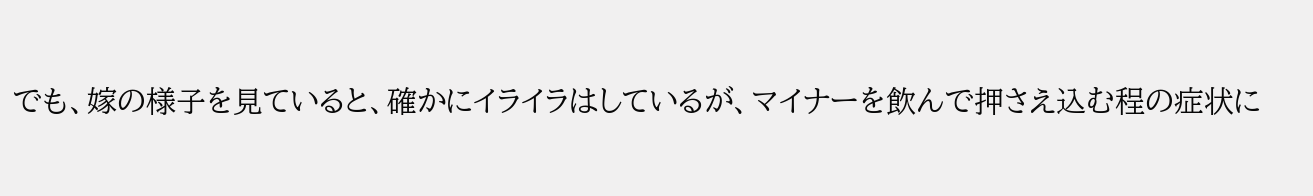でも、嫁の様子を見ていると、確かにイライラはしているが、マイナーを飲んで押さえ込む程の症状に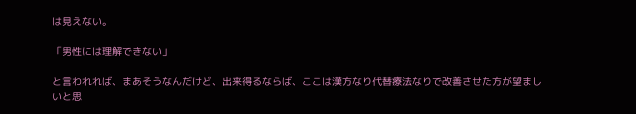は見えない。

「男性には理解できない」

と言われれば、まあそうなんだけど、出来得るならば、ここは漢方なり代替療法なりで改善させた方が望ましいと思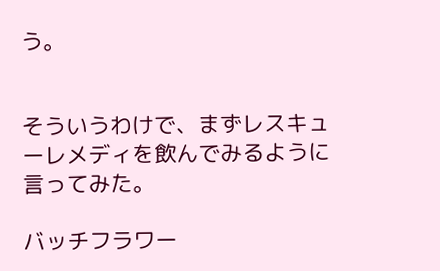う。


そういうわけで、まずレスキューレメディを飲んでみるように言ってみた。

バッチフラワー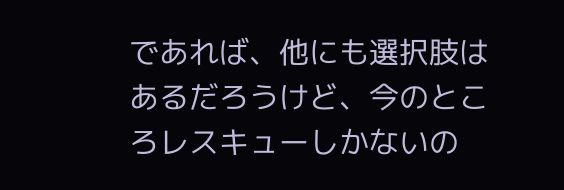であれば、他にも選択肢はあるだろうけど、今のところレスキューしかないの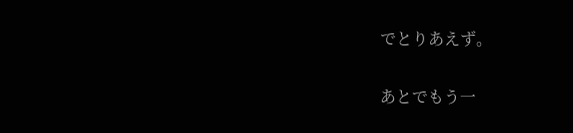でとりあえず。

あとでもう一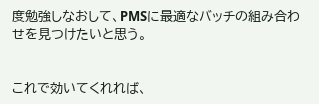度勉強しなおして、PMSに最適なバッチの組み合わせを見つけたいと思う。


これで効いてくれれば、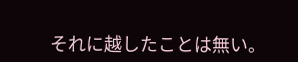それに越したことは無い。